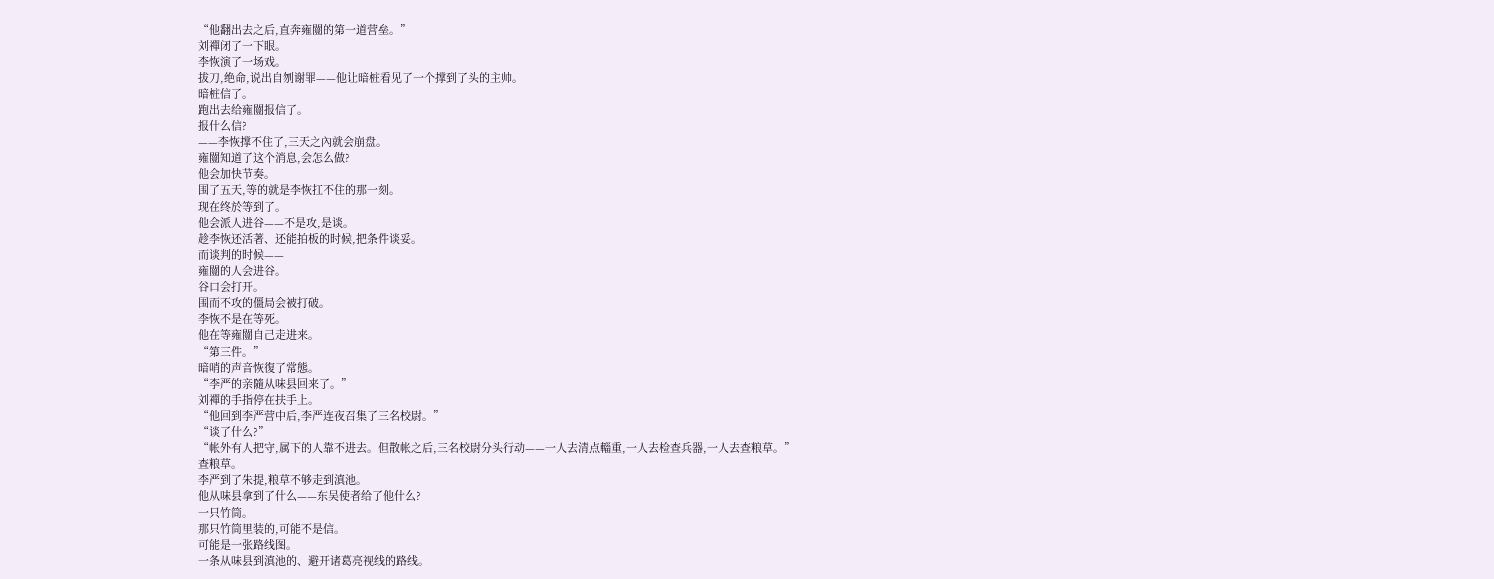“他翻出去之后,直奔雍闓的第一道营垒。”
刘禪闭了一下眼。
李恢演了一场戏。
拔刀,绝命,说出自刎谢罪——他让暗桩看见了一个撑到了头的主帅。
暗桩信了。
跑出去给雍闓报信了。
报什么信?
——李恢撑不住了,三天之內就会崩盘。
雍闓知道了这个消息,会怎么做?
他会加快节奏。
围了五天,等的就是李恢扛不住的那一刻。
现在终於等到了。
他会派人进谷——不是攻,是谈。
趁李恢还活著、还能拍板的时候,把条件谈妥。
而谈判的时候——
雍闓的人会进谷。
谷口会打开。
围而不攻的僵局会被打破。
李恢不是在等死。
他在等雍闓自己走进来。
“第三件。”
暗哨的声音恢復了常態。
“李严的亲隨从味县回来了。”
刘禪的手指停在扶手上。
“他回到李严营中后,李严连夜召集了三名校尉。”
“谈了什么?”
“帐外有人把守,属下的人靠不进去。但散帐之后,三名校尉分头行动——一人去清点輜重,一人去检查兵器,一人去查粮草。”
查粮草。
李严到了朱提,粮草不够走到滇池。
他从味县拿到了什么——东吴使者给了他什么?
一只竹筒。
那只竹筒里装的,可能不是信。
可能是一张路线图。
一条从味县到滇池的、避开诸葛亮视线的路线。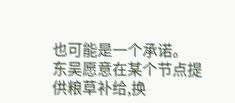也可能是一个承诺。
东吴愿意在某个节点提供粮草补给,换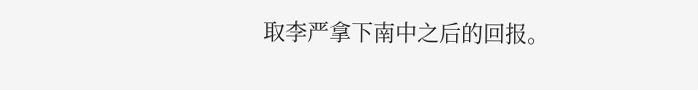取李严拿下南中之后的回报。